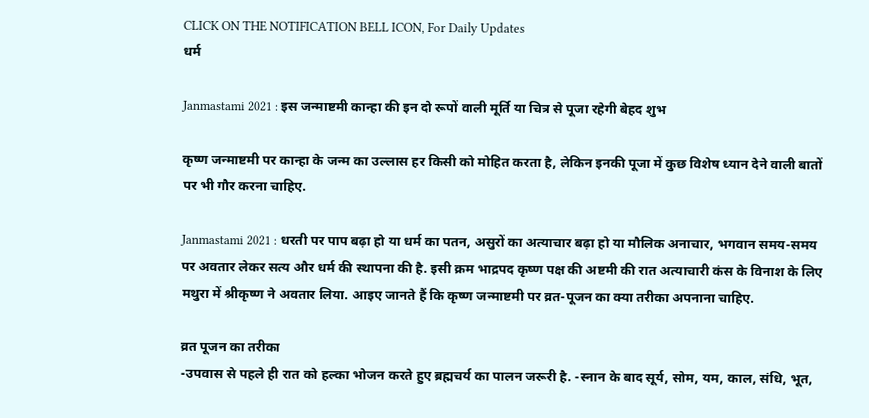CLICK ON THE NOTIFICATION BELL ICON, For Daily Updates
धर्म

Janmastami 2021 : इस जन्माष्टमी कान्हा की इन दो रूपों वाली मूर्ति या चित्र से पूजा रहेगी बेहद शुभ

कृष्ण जन्माष्टमी पर कान्हा के जन्म का उल्लास हर किसी को मोहित करता है, लेकिन इनकी पूजा में कुछ विशेष ध्यान देने वाली बातों पर भी गौर करना चाहिए.

Janmastami 2021 : धरती पर पाप बढ़ा हो या धर्म का पतन, असुरों का अत्याचार बढ़ा हो या मौलिक अनाचार, भगवान समय-समय पर अवतार लेकर सत्य और धर्म की स्थापना की है. इसी क्रम भाद्रपद कृष्ण पक्ष की अष्टमी की रात अत्याचारी कंस के विनाश के लिए मथुरा में श्रीकृष्ण ने अवतार लिया. आइए जानते हैं कि कृष्ण जन्माष्टमी पर व्रत-पूजन का क्या तरीका अपनाना चाहिए.

व्रत पूजन का तरीका
-उपवास से पहले ही रात को हल्का भोजन करते हुए ब्रह्मचर्य का पालन जरूरी है. -स्नान के बाद सूर्य, सोम, यम, काल, संधि, भूत,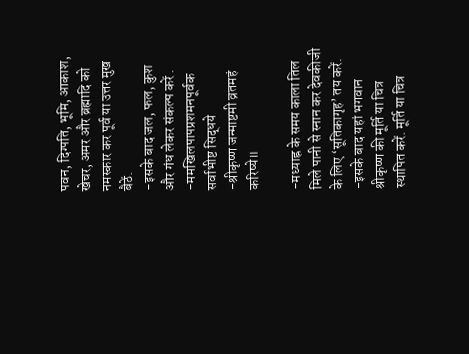पवन, दिग्पति, भूमि, आकाश, खेचर, अमर और ब्रह्मादि को नमस्कार कर पूर्व या उत्तर मुख बैठें.
-इसके बाद जल, फल, कुश और गंध लेकर संकल्प करें .
-ममखिलपापप्रशमनपूर्वक सर्वाभीष्ट सिद्धये
-श्रीकृष्ण जन्माष्टमी व्रतमहं करिष्ये॥

-मध्याह्न के समय काला तिल मिले पानी से स्नान कर देवकीजी के लिए ‘सूतिकागृह’ तय करें.
-इसके बाद यहां भगवान श्रीकृष्ण की मूर्ति या चित्र स्थापित करें. मूर्ति या चित्र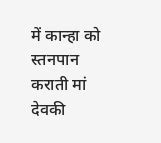में कान्हा को स्तनपान कराती मां देवकी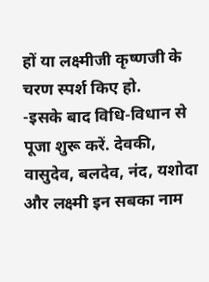हों या लक्ष्मीजी कृष्णजी के चरण स्पर्श किए हो.
-इसके बाद विधि-विधान से पूजा शुरू करें. देवकी, वासुदेव, बलदेव, नंद, यशोदा और लक्ष्मी इन सबका नाम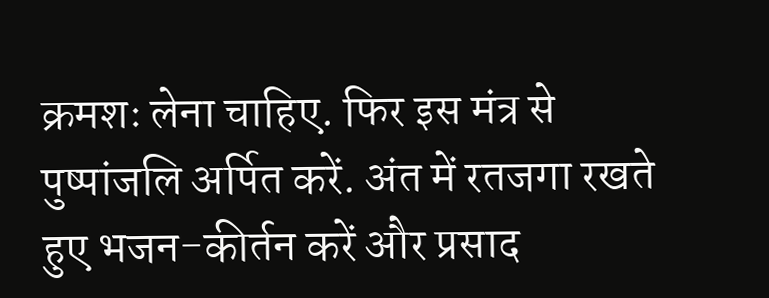क्रमशः लेना चाहिए. फिर इस मंत्र से पुष्पांजलि अर्पित करें. अंत में रतजगा रखते हुए भजन-कीर्तन करें और प्रसाद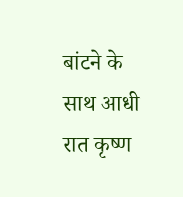बांटने के साथ आधी रात कृष्‍ण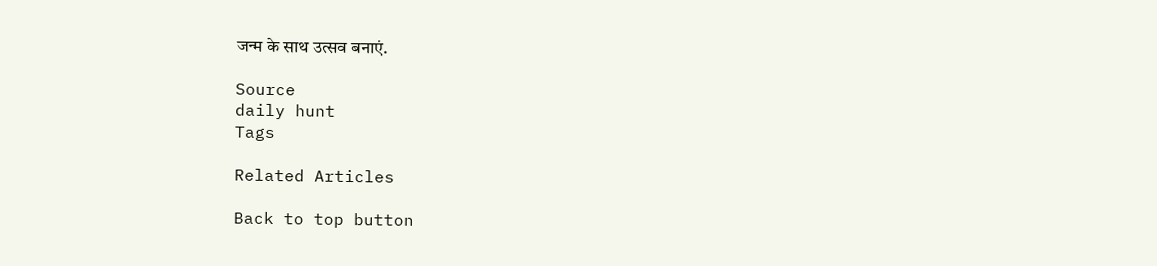जन्म के साथ उत्सव बनाएं.

Source
daily hunt
Tags

Related Articles

Back to top button